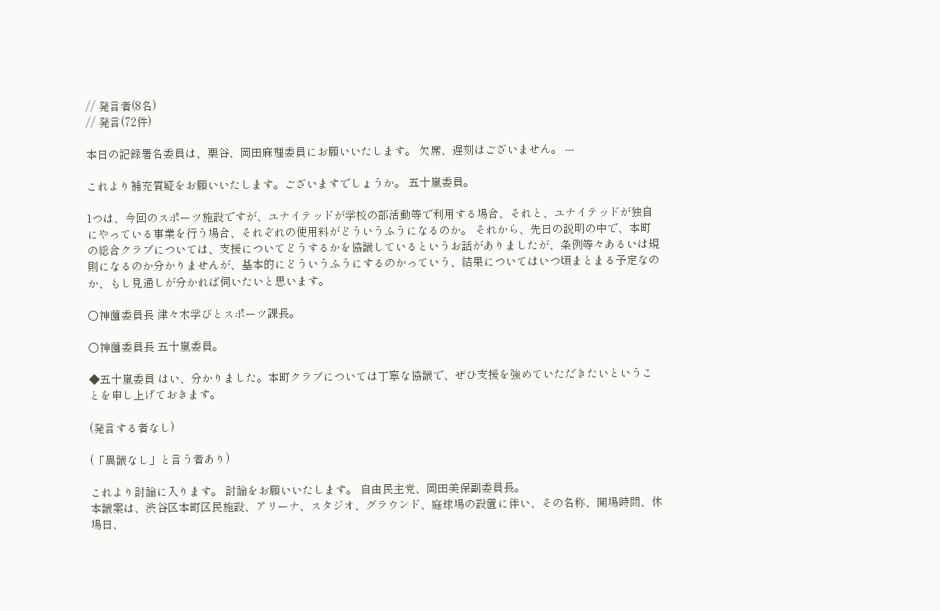// 発言者(8名)
// 発言(72件)

本日の記録署名委員は、栗谷、岡田麻理委員にお願いいたします。 欠席、遅刻はございません。 ---

これより補充質疑をお願いいたします。ございますでしょうか。 五十嵐委員。

1つは、今回のスポーツ施設ですが、ユナイテッドが学校の部活動等で利用する場合、それと、ユナイテッドが独自にやっている事業を行う場合、それぞれの使用料がどういうふうになるのか。 それから、先日の説明の中で、本町の総合クラブについては、支援についてどうするかを協議しているというお話がありましたが、条例等々あるいは規則になるのか分かりませんが、基本的にどういうふうにするのかっていう、結果についてはいつ頃まとまる予定なのか、もし見通しが分かれば伺いたいと思います。

○神薗委員長 津々木学びとスポーツ課長。

○神薗委員長 五十嵐委員。

◆五十嵐委員 はい、分かりました。本町クラブについては丁寧な協議で、ぜひ支援を強めていただきたいということを申し上げておきます。

(発言する者なし)

(「異議なし」と言う者あり)

これより討論に入ります。 討論をお願いいたします。 自由民主党、岡田美保副委員長。
本議案は、渋谷区本町区民施設、アリーナ、スタジオ、グラウンド、庭球場の設置に伴い、その名称、開場時間、休場日、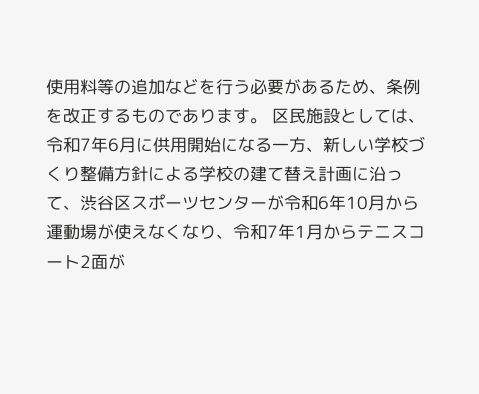使用料等の追加などを行う必要があるため、条例を改正するものであります。 区民施設としては、令和7年6月に供用開始になる一方、新しい学校づくり整備方針による学校の建て替え計画に沿って、渋谷区スポーツセンターが令和6年10月から運動場が使えなくなり、令和7年1月からテニスコート2面が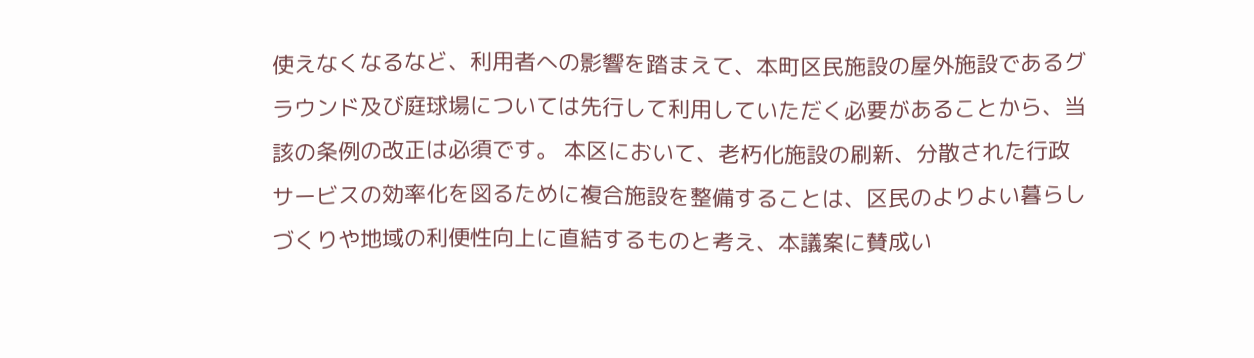使えなくなるなど、利用者への影響を踏まえて、本町区民施設の屋外施設であるグラウンド及び庭球場については先行して利用していただく必要があることから、当該の条例の改正は必須です。 本区において、老朽化施設の刷新、分散された行政サービスの効率化を図るために複合施設を整備することは、区民のよりよい暮らしづくりや地域の利便性向上に直結するものと考え、本議案に賛成い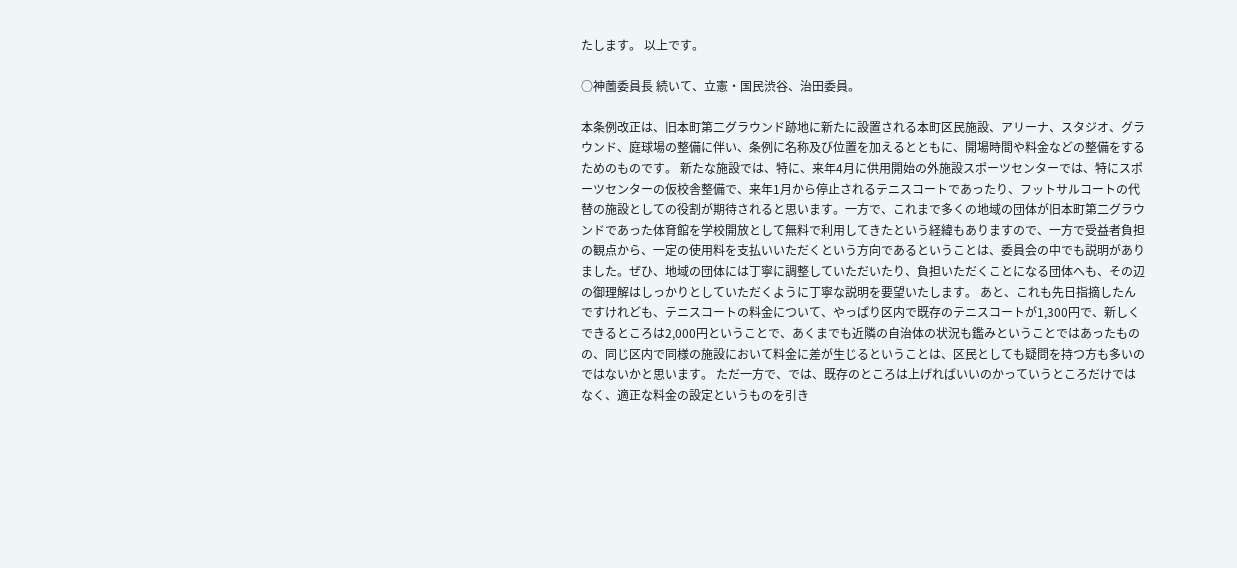たします。 以上です。

○神薗委員長 続いて、立憲・国民渋谷、治田委員。

本条例改正は、旧本町第二グラウンド跡地に新たに設置される本町区民施設、アリーナ、スタジオ、グラウンド、庭球場の整備に伴い、条例に名称及び位置を加えるとともに、開場時間や料金などの整備をするためのものです。 新たな施設では、特に、来年4月に供用開始の外施設スポーツセンターでは、特にスポーツセンターの仮校舎整備で、来年1月から停止されるテニスコートであったり、フットサルコートの代替の施設としての役割が期待されると思います。一方で、これまで多くの地域の団体が旧本町第二グラウンドであった体育館を学校開放として無料で利用してきたという経緯もありますので、一方で受益者負担の観点から、一定の使用料を支払いいただくという方向であるということは、委員会の中でも説明がありました。ぜひ、地域の団体には丁寧に調整していただいたり、負担いただくことになる団体へも、その辺の御理解はしっかりとしていただくように丁寧な説明を要望いたします。 あと、これも先日指摘したんですけれども、テニスコートの料金について、やっぱり区内で既存のテニスコートが1,300円で、新しくできるところは2,000円ということで、あくまでも近隣の自治体の状況も鑑みということではあったものの、同じ区内で同様の施設において料金に差が生じるということは、区民としても疑問を持つ方も多いのではないかと思います。 ただ一方で、では、既存のところは上げればいいのかっていうところだけではなく、適正な料金の設定というものを引き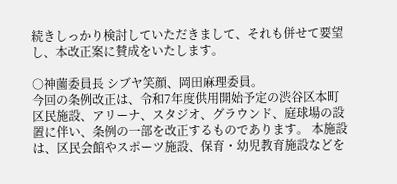続きしっかり検討していただきまして、それも併せて要望し、本改正案に賛成をいたします。

○神薗委員長 シブヤ笑顔、岡田麻理委員。
今回の条例改正は、令和7年度供用開始予定の渋谷区本町区民施設、アリーナ、スタジオ、グラウンド、庭球場の設置に伴い、条例の一部を改正するものであります。 本施設は、区民会館やスポーツ施設、保育・幼児教育施設などを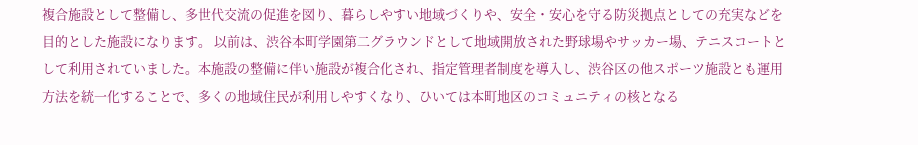複合施設として整備し、多世代交流の促進を図り、暮らしやすい地域づくりや、安全・安心を守る防災拠点としての充実などを目的とした施設になります。 以前は、渋谷本町学園第二グラウンドとして地域開放された野球場やサッカー場、テニスコートとして利用されていました。本施設の整備に伴い施設が複合化され、指定管理者制度を導入し、渋谷区の他スポーツ施設とも運用方法を統一化することで、多くの地域住民が利用しやすくなり、ひいては本町地区のコミュニティの核となる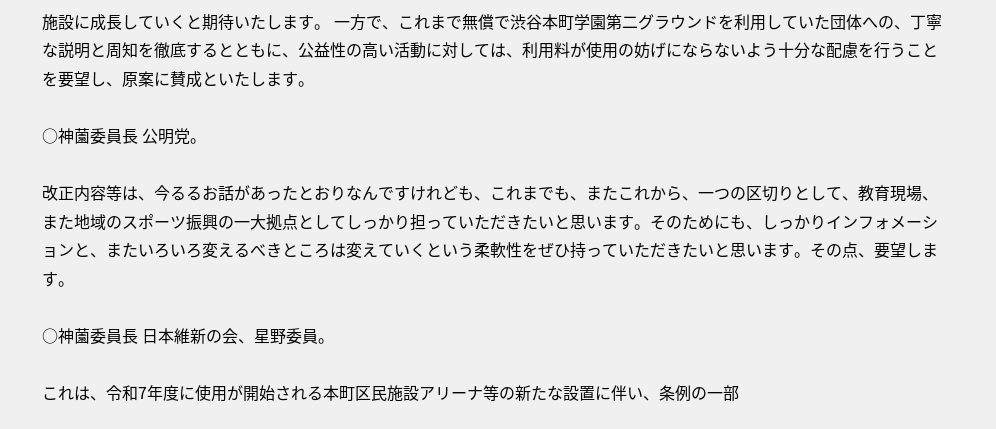施設に成長していくと期待いたします。 一方で、これまで無償で渋谷本町学園第二グラウンドを利用していた団体への、丁寧な説明と周知を徹底するとともに、公益性の高い活動に対しては、利用料が使用の妨げにならないよう十分な配慮を行うことを要望し、原案に賛成といたします。

○神薗委員長 公明党。

改正内容等は、今るるお話があったとおりなんですけれども、これまでも、またこれから、一つの区切りとして、教育現場、また地域のスポーツ振興の一大拠点としてしっかり担っていただきたいと思います。そのためにも、しっかりインフォメーションと、またいろいろ変えるべきところは変えていくという柔軟性をぜひ持っていただきたいと思います。その点、要望します。

○神薗委員長 日本維新の会、星野委員。

これは、令和7年度に使用が開始される本町区民施設アリーナ等の新たな設置に伴い、条例の一部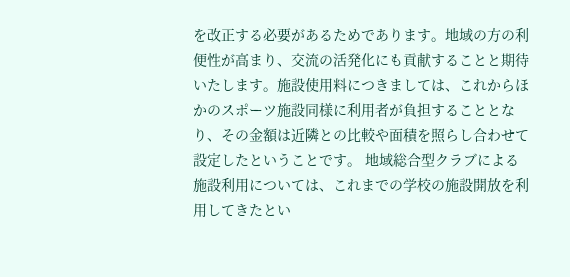を改正する必要があるためであります。地域の方の利便性が高まり、交流の活発化にも貢献することと期待いたします。施設使用料につきましては、これからほかのスポーツ施設同様に利用者が負担することとなり、その金額は近隣との比較や面積を照らし合わせて設定したということです。 地域総合型クラブによる施設利用については、これまでの学校の施設開放を利用してきたとい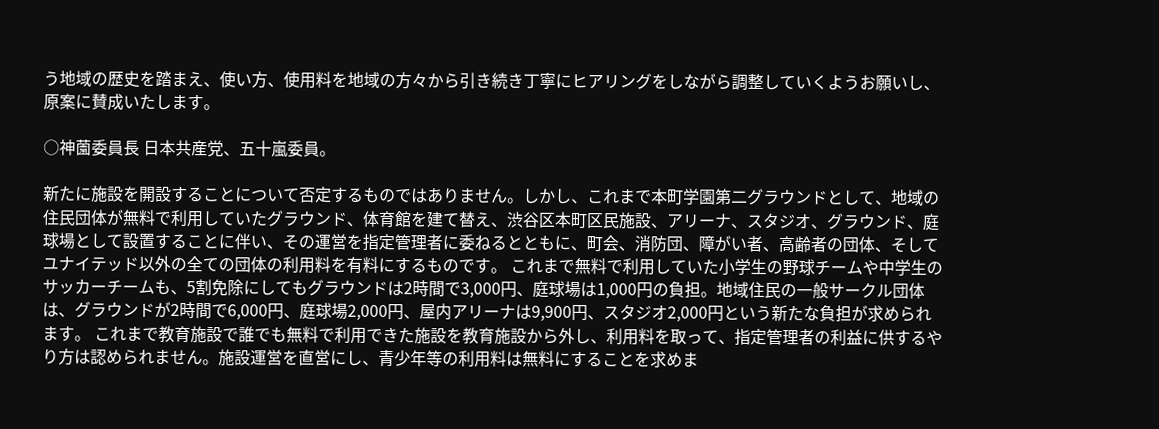う地域の歴史を踏まえ、使い方、使用料を地域の方々から引き続き丁寧にヒアリングをしながら調整していくようお願いし、原案に賛成いたします。

○神薗委員長 日本共産党、五十嵐委員。

新たに施設を開設することについて否定するものではありません。しかし、これまで本町学園第二グラウンドとして、地域の住民団体が無料で利用していたグラウンド、体育館を建て替え、渋谷区本町区民施設、アリーナ、スタジオ、グラウンド、庭球場として設置することに伴い、その運営を指定管理者に委ねるとともに、町会、消防団、障がい者、高齢者の団体、そしてユナイテッド以外の全ての団体の利用料を有料にするものです。 これまで無料で利用していた小学生の野球チームや中学生のサッカーチームも、5割免除にしてもグラウンドは2時間で3,000円、庭球場は1,000円の負担。地域住民の一般サークル団体は、グラウンドが2時間で6,000円、庭球場2,000円、屋内アリーナは9,900円、スタジオ2,000円という新たな負担が求められます。 これまで教育施設で誰でも無料で利用できた施設を教育施設から外し、利用料を取って、指定管理者の利益に供するやり方は認められません。施設運営を直営にし、青少年等の利用料は無料にすることを求めま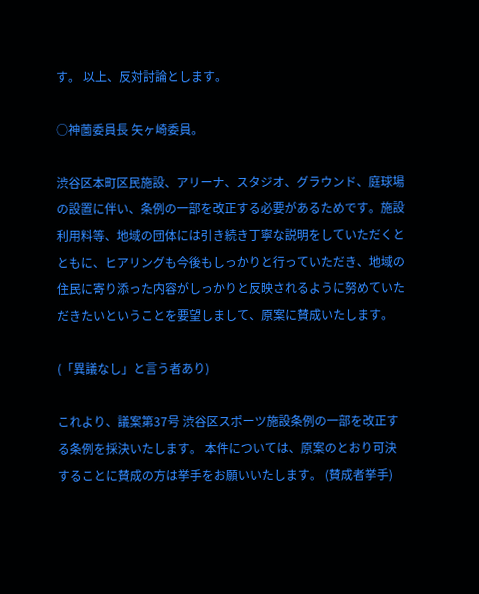す。 以上、反対討論とします。

○神薗委員長 矢ヶ崎委員。

渋谷区本町区民施設、アリーナ、スタジオ、グラウンド、庭球場の設置に伴い、条例の一部を改正する必要があるためです。施設利用料等、地域の団体には引き続き丁寧な説明をしていただくとともに、ヒアリングも今後もしっかりと行っていただき、地域の住民に寄り添った内容がしっかりと反映されるように努めていただきたいということを要望しまして、原案に賛成いたします。

(「異議なし」と言う者あり)

これより、議案第37号 渋谷区スポーツ施設条例の一部を改正する条例を採決いたします。 本件については、原案のとおり可決することに賛成の方は挙手をお願いいたします。 (賛成者挙手)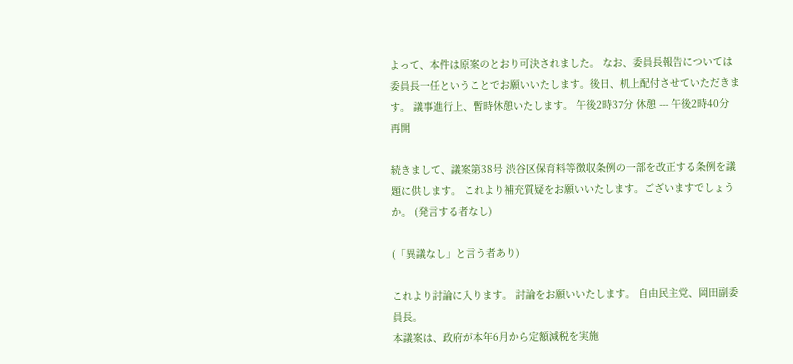よって、本件は原案のとおり可決されました。 なお、委員長報告については委員長一任ということでお願いいたします。後日、机上配付させていただきます。 議事進行上、暫時休憩いたします。 午後2時37分 休憩 --- 午後2時40分 再開

続きまして、議案第38号 渋谷区保育料等徴収条例の一部を改正する条例を議題に供します。 これより補充質疑をお願いいたします。ございますでしょうか。 (発言する者なし)

(「異議なし」と言う者あり)

これより討論に入ります。 討論をお願いいたします。 自由民主党、岡田副委員長。
本議案は、政府が本年6月から定額減税を実施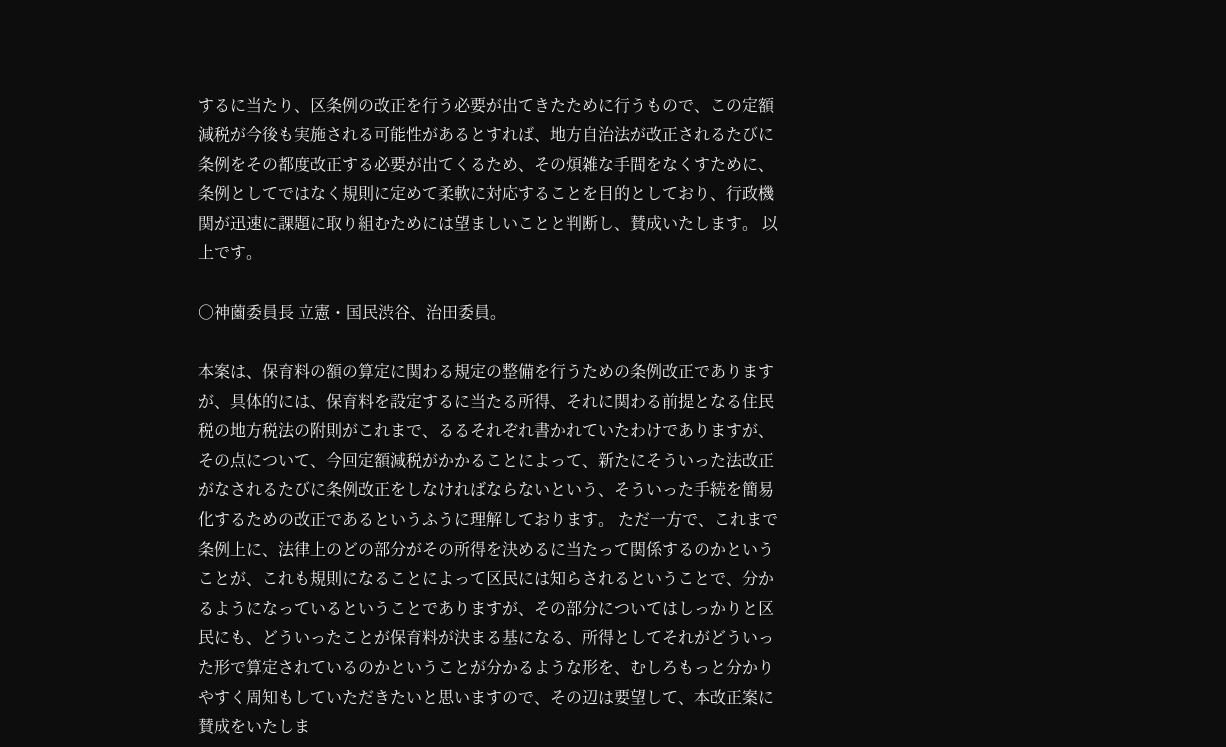するに当たり、区条例の改正を行う必要が出てきたために行うもので、この定額減税が今後も実施される可能性があるとすれば、地方自治法が改正されるたびに条例をその都度改正する必要が出てくるため、その煩雑な手間をなくすために、条例としてではなく規則に定めて柔軟に対応することを目的としており、行政機関が迅速に課題に取り組むためには望ましいことと判断し、賛成いたします。 以上です。

○神薗委員長 立憲・国民渋谷、治田委員。

本案は、保育料の額の算定に関わる規定の整備を行うための条例改正でありますが、具体的には、保育料を設定するに当たる所得、それに関わる前提となる住民税の地方税法の附則がこれまで、るるそれぞれ書かれていたわけでありますが、その点について、今回定額減税がかかることによって、新たにそういった法改正がなされるたびに条例改正をしなければならないという、そういった手続を簡易化するための改正であるというふうに理解しております。 ただ一方で、これまで条例上に、法律上のどの部分がその所得を決めるに当たって関係するのかということが、これも規則になることによって区民には知らされるということで、分かるようになっているということでありますが、その部分についてはしっかりと区民にも、どういったことが保育料が決まる基になる、所得としてそれがどういった形で算定されているのかということが分かるような形を、むしろもっと分かりやすく周知もしていただきたいと思いますので、その辺は要望して、本改正案に賛成をいたしま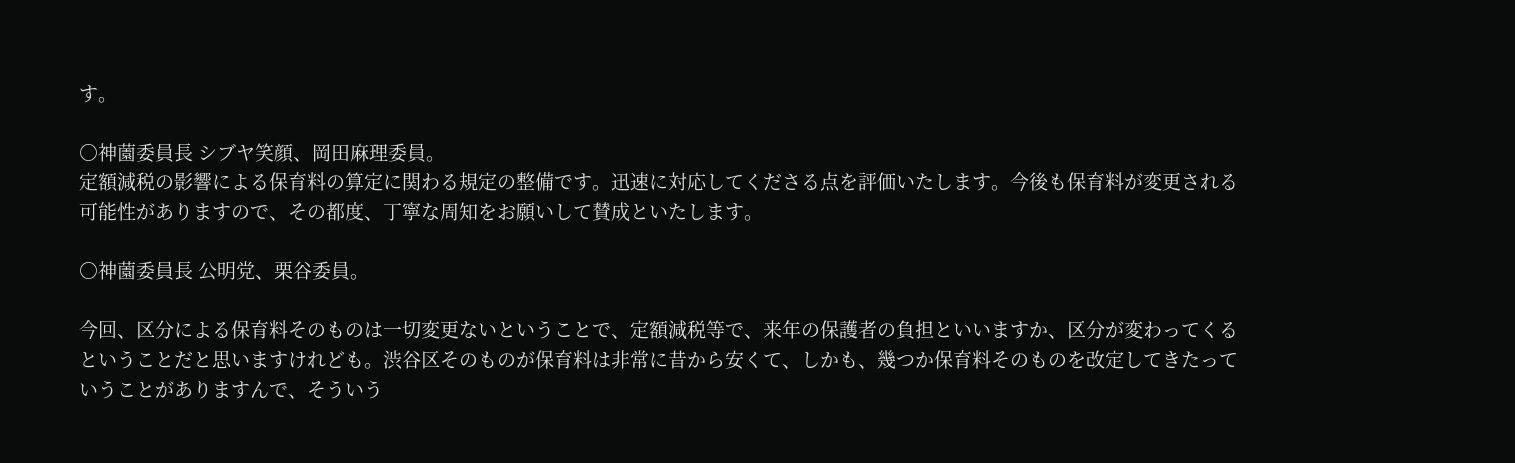す。

○神薗委員長 シブヤ笑顔、岡田麻理委員。
定額減税の影響による保育料の算定に関わる規定の整備です。迅速に対応してくださる点を評価いたします。今後も保育料が変更される可能性がありますので、その都度、丁寧な周知をお願いして賛成といたします。

○神薗委員長 公明党、栗谷委員。

今回、区分による保育料そのものは一切変更ないということで、定額減税等で、来年の保護者の負担といいますか、区分が変わってくるということだと思いますけれども。渋谷区そのものが保育料は非常に昔から安くて、しかも、幾つか保育料そのものを改定してきたっていうことがありますんで、そういう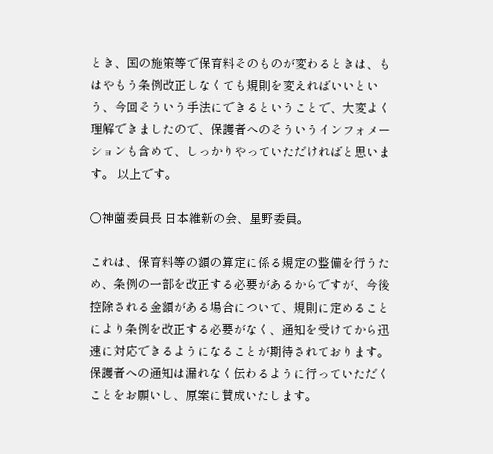とき、国の施策等で保育料そのものが変わるときは、もはやもう条例改正しなくても規則を変えればいいという、今回そういう手法にできるということで、大変よく理解できましたので、保護者へのそういうインフォメーションも含めて、しっかりやっていただければと思います。 以上です。

○神薗委員長 日本維新の会、星野委員。

これは、保育料等の額の算定に係る規定の整備を行うため、条例の一部を改正する必要があるからですが、今後控除される金額がある場合について、規則に定めることにより条例を改正する必要がなく、通知を受けてから迅速に対応できるようになることが期待されております。保護者への通知は漏れなく伝わるように行っていただくことをお願いし、原案に賛成いたします。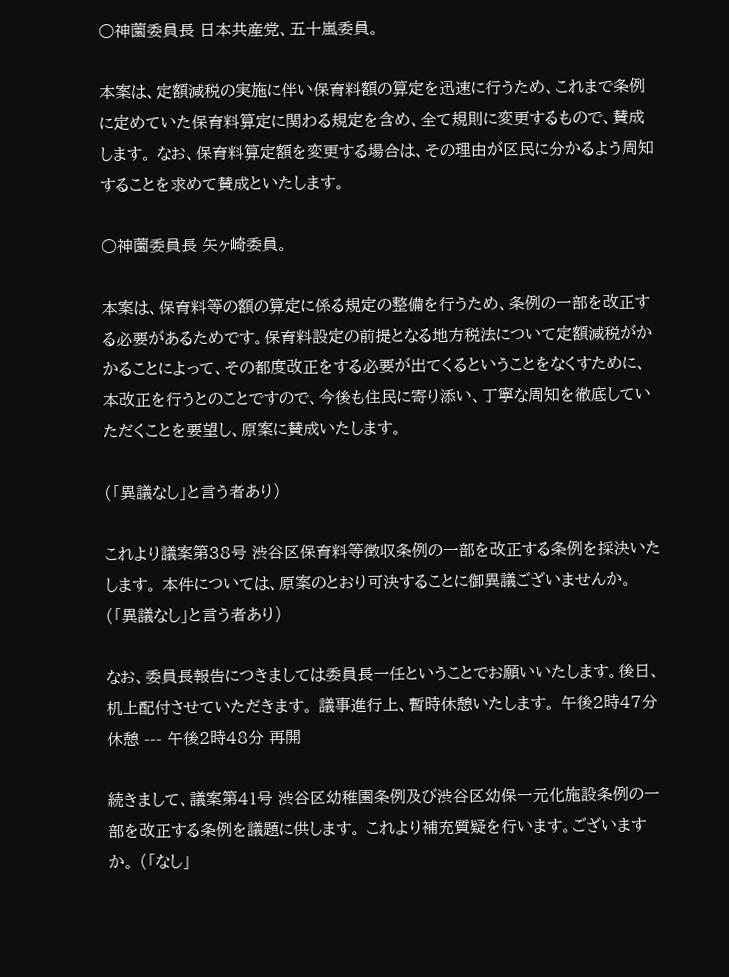○神薗委員長 日本共産党、五十嵐委員。

本案は、定額減税の実施に伴い保育料額の算定を迅速に行うため、これまで条例に定めていた保育料算定に関わる規定を含め、全て規則に変更するもので、賛成します。 なお、保育料算定額を変更する場合は、その理由が区民に分かるよう周知することを求めて賛成といたします。

○神薗委員長 矢ヶ崎委員。

本案は、保育料等の額の算定に係る規定の整備を行うため、条例の一部を改正する必要があるためです。保育料設定の前提となる地方税法について定額減税がかかることによって、その都度改正をする必要が出てくるということをなくすために、本改正を行うとのことですので、今後も住民に寄り添い、丁寧な周知を徹底していただくことを要望し、原案に賛成いたします。

(「異議なし」と言う者あり)

これより議案第38号 渋谷区保育料等徴収条例の一部を改正する条例を採決いたします。 本件については、原案のとおり可決することに御異議ございませんか。 (「異議なし」と言う者あり)

なお、委員長報告につきましては委員長一任ということでお願いいたします。後日、机上配付させていただきます。 議事進行上、暫時休憩いたします。 午後2時47分 休憩 --- 午後2時48分 再開

続きまして、議案第41号 渋谷区幼稚園条例及び渋谷区幼保一元化施設条例の一部を改正する条例を議題に供します。 これより補充質疑を行います。ございますか。 (「なし」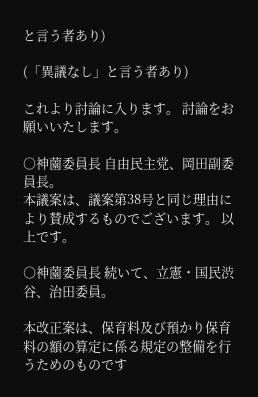と言う者あり)

(「異議なし」と言う者あり)

これより討論に入ります。 討論をお願いいたします。

○神薗委員長 自由民主党、岡田副委員長。
本議案は、議案第38号と同じ理由により賛成するものでございます。 以上です。

○神薗委員長 続いて、立憲・国民渋谷、治田委員。

本改正案は、保育料及び預かり保育料の額の算定に係る規定の整備を行うためのものです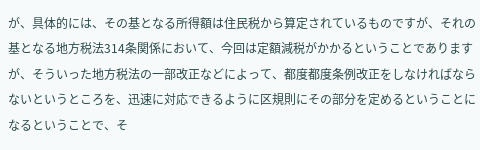が、具体的には、その基となる所得額は住民税から算定されているものですが、それの基となる地方税法314条関係において、今回は定額減税がかかるということでありますが、そういった地方税法の一部改正などによって、都度都度条例改正をしなければならないというところを、迅速に対応できるように区規則にその部分を定めるということになるということで、そ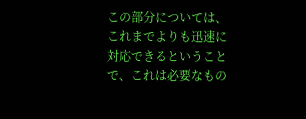この部分については、これまでよりも迅速に対応できるということで、これは必要なもの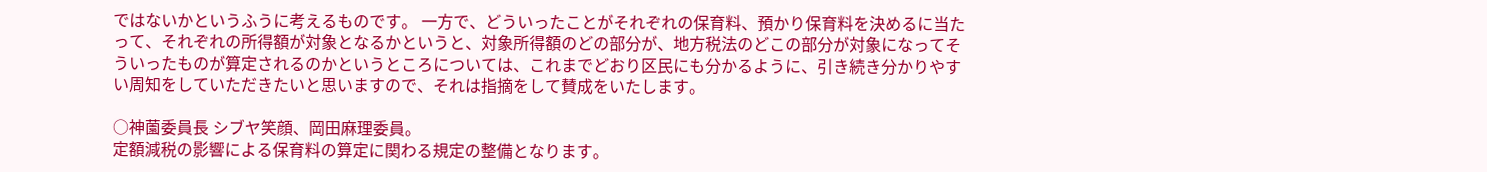ではないかというふうに考えるものです。 一方で、どういったことがそれぞれの保育料、預かり保育料を決めるに当たって、それぞれの所得額が対象となるかというと、対象所得額のどの部分が、地方税法のどこの部分が対象になってそういったものが算定されるのかというところについては、これまでどおり区民にも分かるように、引き続き分かりやすい周知をしていただきたいと思いますので、それは指摘をして賛成をいたします。

○神薗委員長 シブヤ笑顔、岡田麻理委員。
定額減税の影響による保育料の算定に関わる規定の整備となります。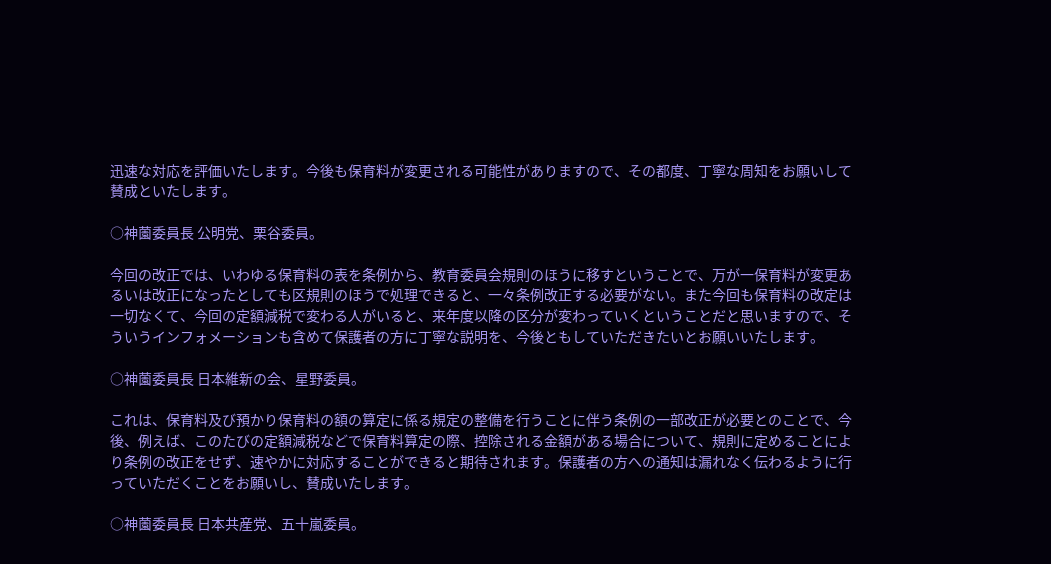迅速な対応を評価いたします。今後も保育料が変更される可能性がありますので、その都度、丁寧な周知をお願いして賛成といたします。

○神薗委員長 公明党、栗谷委員。

今回の改正では、いわゆる保育料の表を条例から、教育委員会規則のほうに移すということで、万が一保育料が変更あるいは改正になったとしても区規則のほうで処理できると、一々条例改正する必要がない。また今回も保育料の改定は一切なくて、今回の定額減税で変わる人がいると、来年度以降の区分が変わっていくということだと思いますので、そういうインフォメーションも含めて保護者の方に丁寧な説明を、今後ともしていただきたいとお願いいたします。

○神薗委員長 日本維新の会、星野委員。

これは、保育料及び預かり保育料の額の算定に係る規定の整備を行うことに伴う条例の一部改正が必要とのことで、今後、例えば、このたびの定額減税などで保育料算定の際、控除される金額がある場合について、規則に定めることにより条例の改正をせず、速やかに対応することができると期待されます。保護者の方への通知は漏れなく伝わるように行っていただくことをお願いし、賛成いたします。

○神薗委員長 日本共産党、五十嵐委員。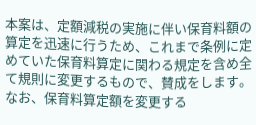本案は、定額減税の実施に伴い保育料額の算定を迅速に行うため、これまで条例に定めていた保育料算定に関わる規定を含め全て規則に変更するもので、賛成をします。 なお、保育料算定額を変更する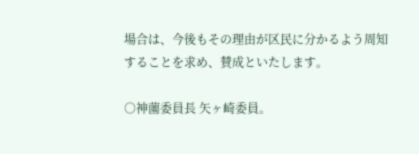場合は、今後もその理由が区民に分かるよう周知することを求め、賛成といたします。

○神薗委員長 矢ヶ崎委員。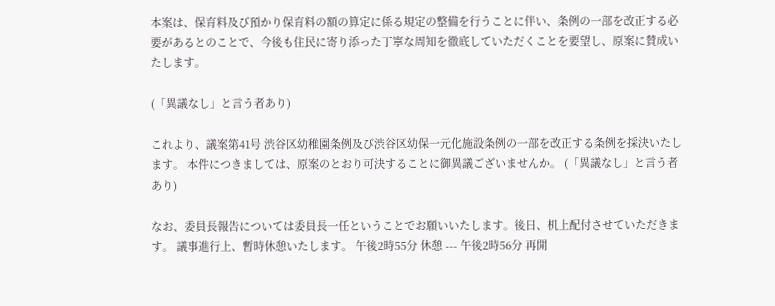本案は、保育料及び預かり保育料の額の算定に係る規定の整備を行うことに伴い、条例の一部を改正する必要があるとのことで、今後も住民に寄り添った丁寧な周知を徹底していただくことを要望し、原案に賛成いたします。

(「異議なし」と言う者あり)

これより、議案第41号 渋谷区幼稚園条例及び渋谷区幼保一元化施設条例の一部を改正する条例を採決いたします。 本件につきましては、原案のとおり可決することに御異議ございませんか。 (「異議なし」と言う者あり)

なお、委員長報告については委員長一任ということでお願いいたします。後日、机上配付させていただきます。 議事進行上、暫時休憩いたします。 午後2時55分 休憩 --- 午後2時56分 再開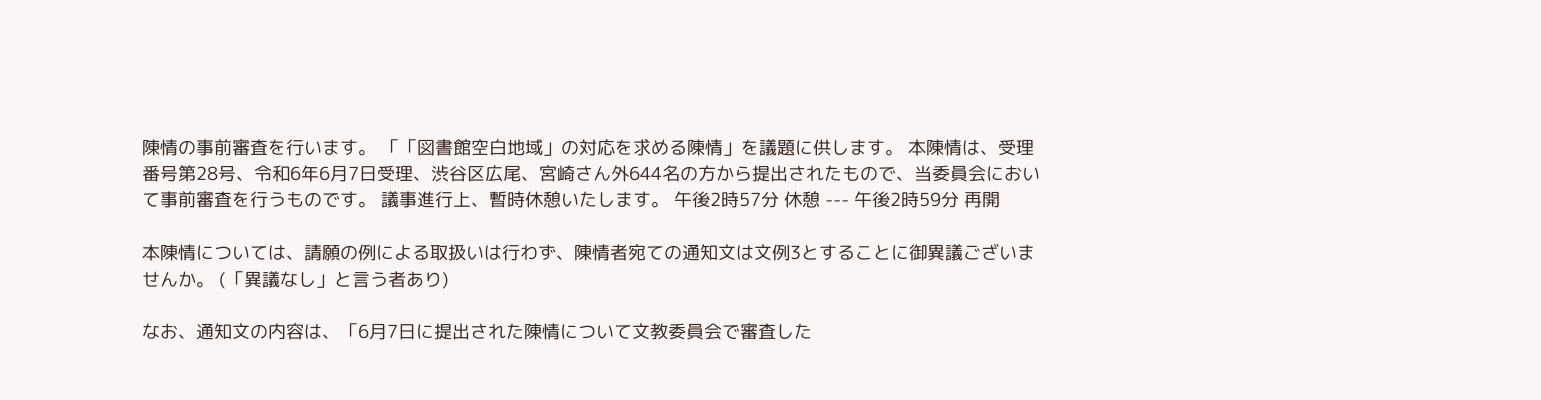陳情の事前審査を行います。 「「図書館空白地域」の対応を求める陳情」を議題に供します。 本陳情は、受理番号第28号、令和6年6月7日受理、渋谷区広尾、宮崎さん外644名の方から提出されたもので、当委員会において事前審査を行うものです。 議事進行上、暫時休憩いたします。 午後2時57分 休憩 --- 午後2時59分 再開

本陳情については、請願の例による取扱いは行わず、陳情者宛ての通知文は文例3とすることに御異議ございませんか。 (「異議なし」と言う者あり)

なお、通知文の内容は、「6月7日に提出された陳情について文教委員会で審査した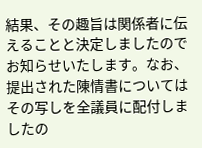結果、その趣旨は関係者に伝えることと決定しましたのでお知らせいたします。なお、提出された陳情書についてはその写しを全議員に配付しましたの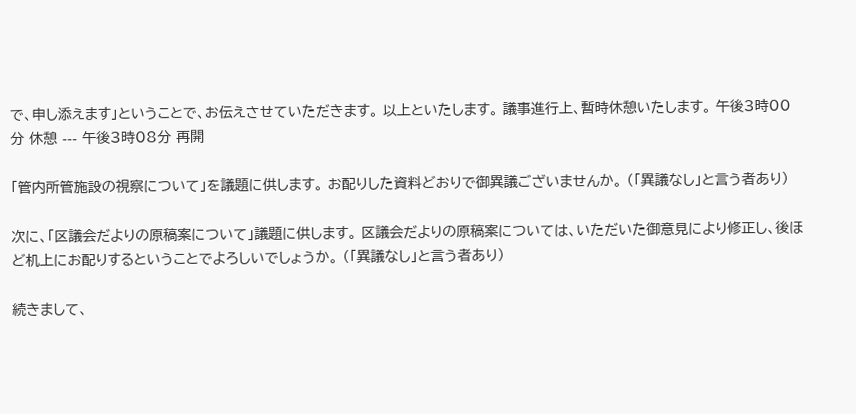で、申し添えます」ということで、お伝えさせていただきます。 以上といたします。 議事進行上、暫時休憩いたします。 午後3時00分 休憩 --- 午後3時08分 再開

「管内所管施設の視察について」を議題に供します。 お配りした資料どおりで御異議ございませんか。 (「異議なし」と言う者あり)

次に、「区議会だよりの原稿案について」議題に供します。 区議会だよりの原稿案については、いただいた御意見により修正し、後ほど机上にお配りするということでよろしいでしょうか。 (「異議なし」と言う者あり)

続きまして、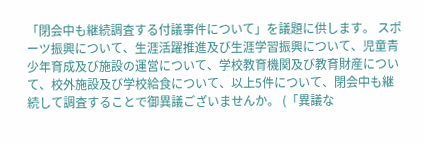「閉会中も継続調査する付議事件について」を議題に供します。 スポーツ振興について、生涯活躍推進及び生涯学習振興について、児童青少年育成及び施設の運営について、学校教育機関及び教育財産について、校外施設及び学校給食について、以上5件について、閉会中も継続して調査することで御異議ございませんか。 (「異議な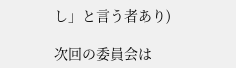し」と言う者あり)

次回の委員会は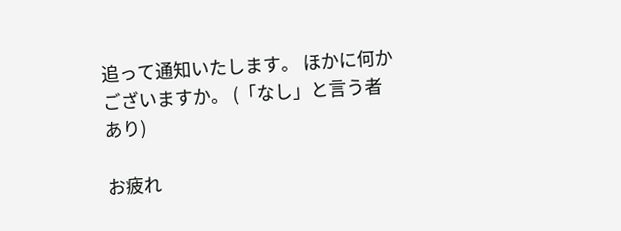追って通知いたします。 ほかに何かございますか。 (「なし」と言う者あり)

お疲れ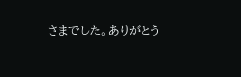さまでした。ありがとう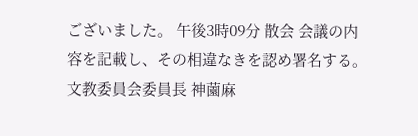ございました。 午後3時09分 散会 会議の内容を記載し、その相違なきを認め署名する。 文教委員会委員長 神薗麻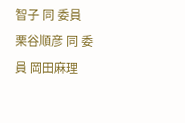智子 同 委員 栗谷順彦 同 委員 岡田麻理